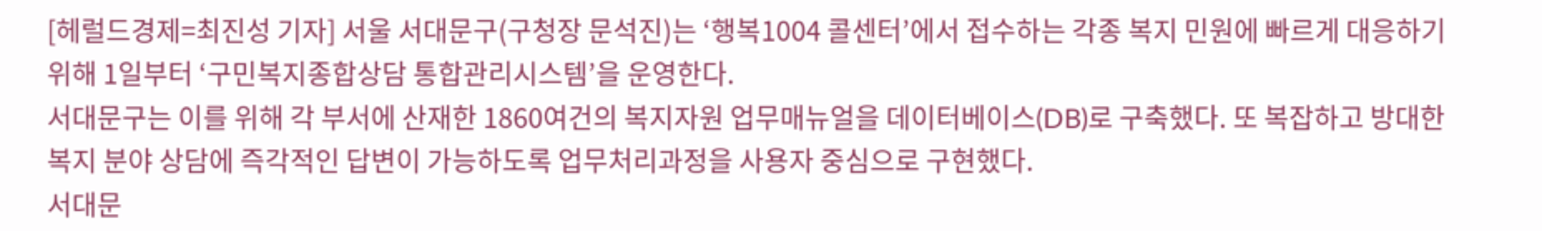[헤럴드경제=최진성 기자] 서울 서대문구(구청장 문석진)는 ‘행복1004 콜센터’에서 접수하는 각종 복지 민원에 빠르게 대응하기 위해 1일부터 ‘구민복지종합상담 통합관리시스템’을 운영한다.
서대문구는 이를 위해 각 부서에 산재한 1860여건의 복지자원 업무매뉴얼을 데이터베이스(DB)로 구축했다. 또 복잡하고 방대한 복지 분야 상담에 즉각적인 답변이 가능하도록 업무처리과정을 사용자 중심으로 구현했다.
서대문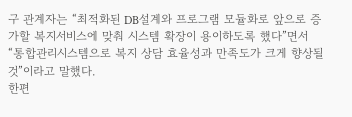구 관계자는 “최적화된 DB설계와 프로그램 모듈화로 앞으로 증가할 복지서비스에 맞춰 시스템 확장이 용이하도록 했다”면서 “통합관리시스템으로 복지 상담 효율성과 만족도가 크게 향상될 것”이라고 말했다.
한편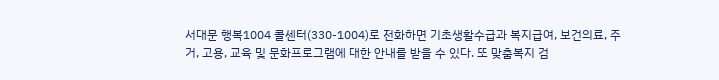서대문 행복1004 콜센터(330-1004)로 전화하면 기초생활수급과 복지급여, 보건의료, 주거, 고용, 교육 및 문화프로그램에 대한 안내를 받을 수 있다. 또 맞춤복지 검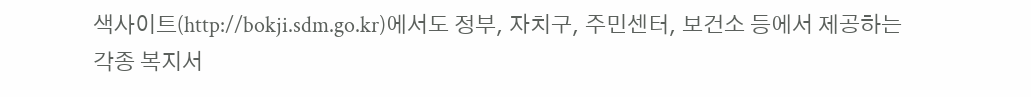색사이트(http://bokji.sdm.go.kr)에서도 정부, 자치구, 주민센터, 보건소 등에서 제공하는 각종 복지서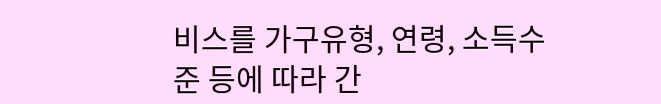비스를 가구유형, 연령, 소득수준 등에 따라 간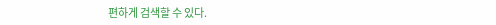편하게 검색할 수 있다.